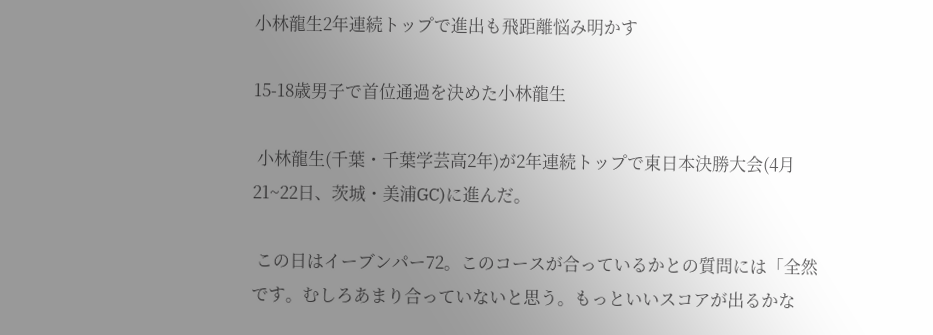小林龍生2年連続トップで進出も飛距離悩み明かす

15-18歳男子で首位通過を決めた小林龍生

 小林龍生(千葉・千葉学芸高2年)が2年連続トップで東日本決勝大会(4月21~22日、茨城・美浦GC)に進んだ。

 この日はイーブンパー72。このコースが合っているかとの質問には「全然です。むしろあまり合っていないと思う。もっといいスコアが出るかな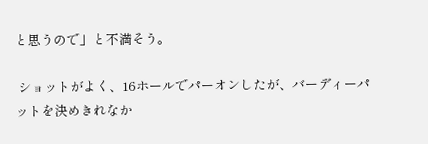と思うので」と不満そう。

 ショットがよく、16ホールでパーオンしたが、バーディーパットを決めきれなか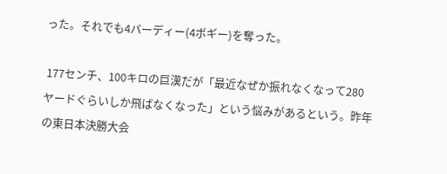った。それでも4バーディー(4ボギー)を奪った。

 177センチ、100キロの巨漢だが「最近なぜか振れなくなって280ヤードぐらいしか飛ばなくなった」という悩みがあるという。昨年の東日本決勝大会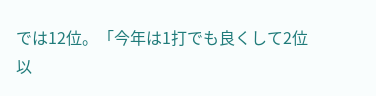では12位。「今年は1打でも良くして2位以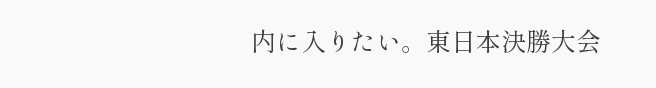内に入りたい。東日本決勝大会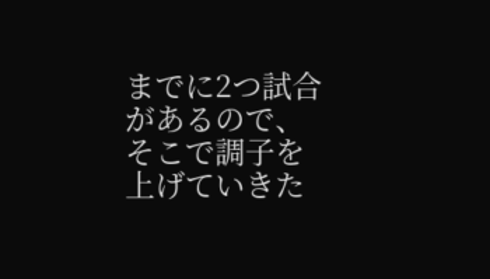までに2つ試合があるので、そこで調子を上げていきた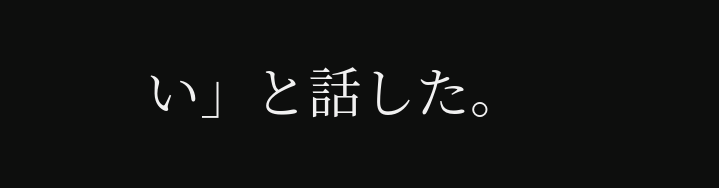い」と話した。